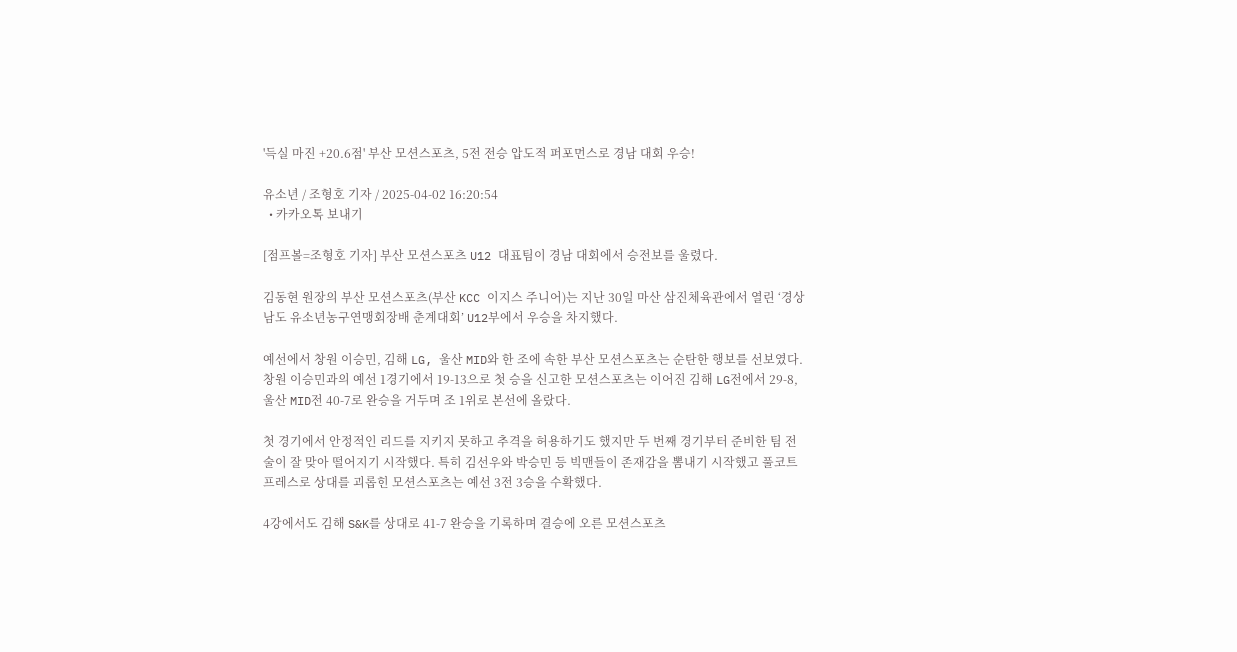'득실 마진 +20.6점' 부산 모션스포츠, 5전 전승 압도적 퍼포먼스로 경남 대회 우승!

유소년 / 조형호 기자 / 2025-04-02 16:20:54
  • 카카오톡 보내기

[점프볼=조형호 기자] 부산 모션스포츠 U12 대표팀이 경남 대회에서 승전보를 울렸다.

김동현 원장의 부산 모션스포츠(부산 KCC 이지스 주니어)는 지난 30일 마산 삼진체육관에서 열린 ‘경상남도 유소년농구연맹회장배 춘계대회’ U12부에서 우승을 차지했다.

예선에서 창원 이승민, 김해 LG, 울산 MID와 한 조에 속한 부산 모션스포츠는 순탄한 행보를 선보였다. 창원 이승민과의 예선 1경기에서 19-13으로 첫 승을 신고한 모션스포츠는 이어진 김해 LG전에서 29-8, 울산 MID전 40-7로 완승을 거두며 조 1위로 본선에 올랐다.

첫 경기에서 안정적인 리드를 지키지 못하고 추격을 허용하기도 했지만 두 번째 경기부터 준비한 팀 전술이 잘 맞아 떨어지기 시작했다. 특히 김선우와 박승민 등 빅맨들이 존재감을 뽐내기 시작했고 풀코트 프레스로 상대를 괴롭힌 모션스포츠는 예선 3전 3승을 수확했다.

4강에서도 김해 S&K를 상대로 41-7 완승을 기록하며 결승에 오른 모션스포츠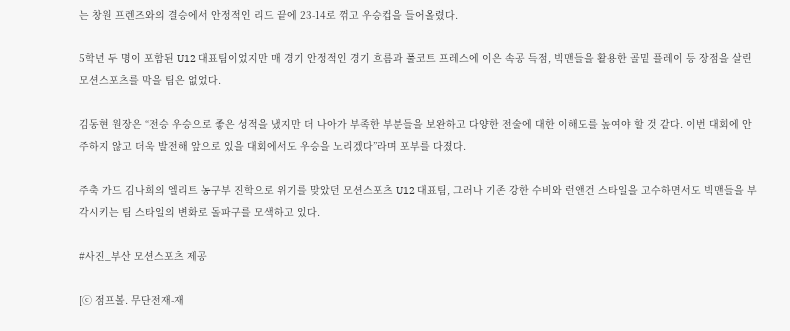는 창원 프렌즈와의 결승에서 안정적인 리드 끝에 23-14로 꺾고 우승컵을 들어올렸다.

5학년 두 명이 포함된 U12 대표팀이었지만 매 경기 안정적인 경기 흐름과 풀코트 프레스에 이은 속공 득점, 빅맨들을 활용한 골밑 플레이 등 장점을 살린 모션스포츠를 막을 팀은 없었다.

김동현 원장은 “전승 우승으로 좋은 성적을 냈지만 더 나아가 부족한 부분들을 보완하고 다양한 전술에 대한 이해도를 높여야 할 것 같다. 이번 대회에 안주하지 않고 더욱 발전해 앞으로 있을 대회에서도 우승을 노리겠다”라며 포부를 다졌다.

주축 가드 김나희의 엘리트 농구부 진학으로 위기를 맞았던 모션스포츠 U12 대표팀, 그러나 기존 강한 수비와 런앤건 스타일을 고수하면서도 빅맨들을 부각시키는 팀 스타일의 변화로 돌파구를 모색하고 있다.

#사진_부산 모션스포츠 제공

[ⓒ 점프볼. 무단전재-재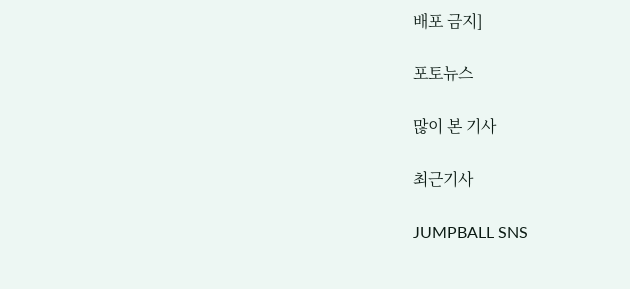배포 금지]

포토뉴스

많이 본 기사

최근기사

JUMPBALL SNS